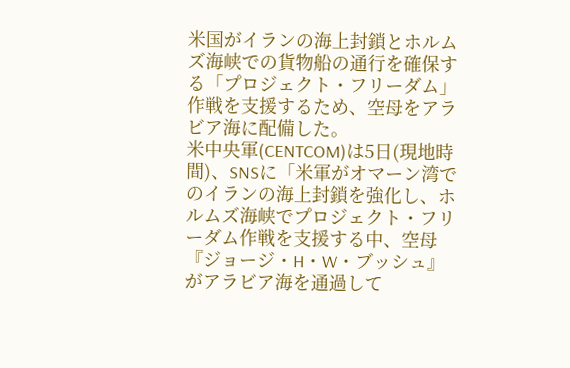米国がイランの海上封鎖とホルムズ海峡での貨物船の通行を確保する「プロジェクト・フリーダム」作戦を支援するため、空母をアラビア海に配備した。
米中央軍(CENTCOM)は5日(現地時間)、SNSに「米軍がオマーン湾でのイランの海上封鎖を強化し、ホルムズ海峡でプロジェクト・フリーダム作戦を支援する中、空母『ジョージ・H・W・ブッシュ』がアラビア海を通過して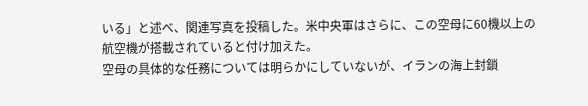いる」と述べ、関連写真を投稿した。米中央軍はさらに、この空母に60機以上の航空機が搭載されていると付け加えた。
空母の具体的な任務については明らかにしていないが、イランの海上封鎖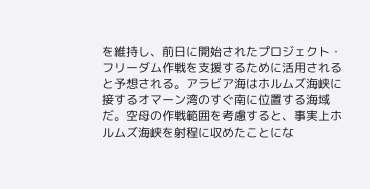を維持し、前日に開始されたプロジェクト・フリーダム作戦を支援するために活用されると予想される。アラビア海はホルムズ海峡に接するオマーン湾のすぐ南に位置する海域だ。空母の作戦範囲を考慮すると、事実上ホルムズ海峡を射程に収めたことにな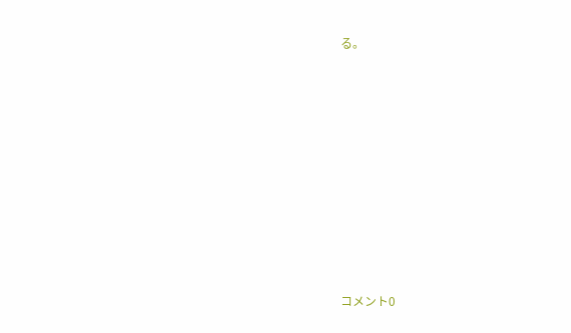る。
















コメント0